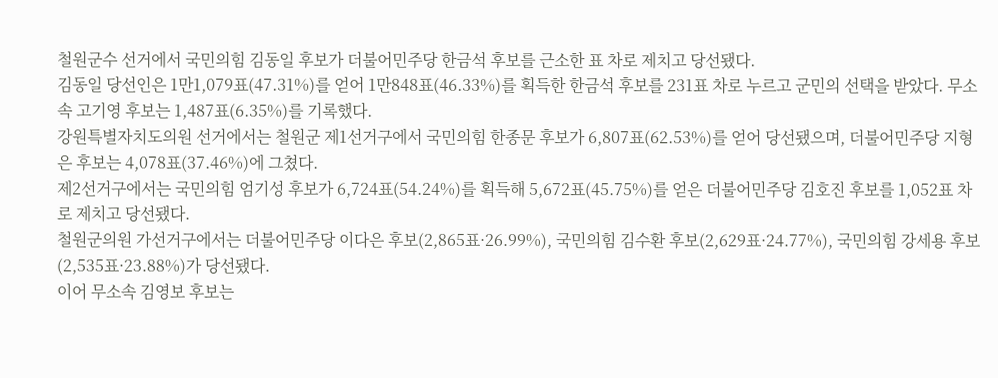철원군수 선거에서 국민의힘 김동일 후보가 더불어민주당 한금석 후보를 근소한 표 차로 제치고 당선됐다.
김동일 당선인은 1만1,079표(47.31%)를 얻어 1만848표(46.33%)를 획득한 한금석 후보를 231표 차로 누르고 군민의 선택을 받았다. 무소속 고기영 후보는 1,487표(6.35%)를 기록했다.
강원특별자치도의원 선거에서는 철원군 제1선거구에서 국민의힘 한종문 후보가 6,807표(62.53%)를 얻어 당선됐으며, 더불어민주당 지형은 후보는 4,078표(37.46%)에 그쳤다.
제2선거구에서는 국민의힘 엄기성 후보가 6,724표(54.24%)를 획득해 5,672표(45.75%)를 얻은 더불어민주당 김호진 후보를 1,052표 차로 제치고 당선됐다.
철원군의원 가선거구에서는 더불어민주당 이다은 후보(2,865표·26.99%), 국민의힘 김수환 후보(2,629표·24.77%), 국민의힘 강세용 후보(2,535표·23.88%)가 당선됐다.
이어 무소속 김영보 후보는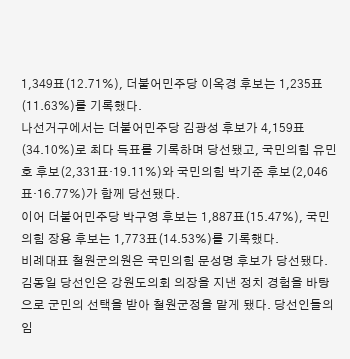1,349표(12.71%), 더불어민주당 이옥경 후보는 1,235표(11.63%)를 기록했다.
나선거구에서는 더불어민주당 김광성 후보가 4,159표(34.10%)로 최다 득표를 기록하며 당선됐고, 국민의힘 유민호 후보(2,331표·19.11%)와 국민의힘 박기준 후보(2,046표·16.77%)가 함께 당선됐다.
이어 더불어민주당 박구영 후보는 1,887표(15.47%), 국민의힘 장용 후보는 1,773표(14.53%)를 기록했다.
비례대표 철원군의원은 국민의힘 문성명 후보가 당선됐다.
김동일 당선인은 강원도의회 의장을 지낸 정치 경험을 바탕으로 군민의 선택을 받아 철원군정을 맡게 됐다. 당선인들의 임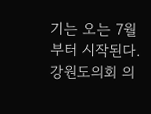기는 오는 7월부터 시작된다.
강원도의회 의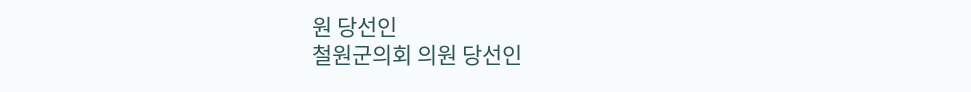원 당선인
철원군의회 의원 당선인